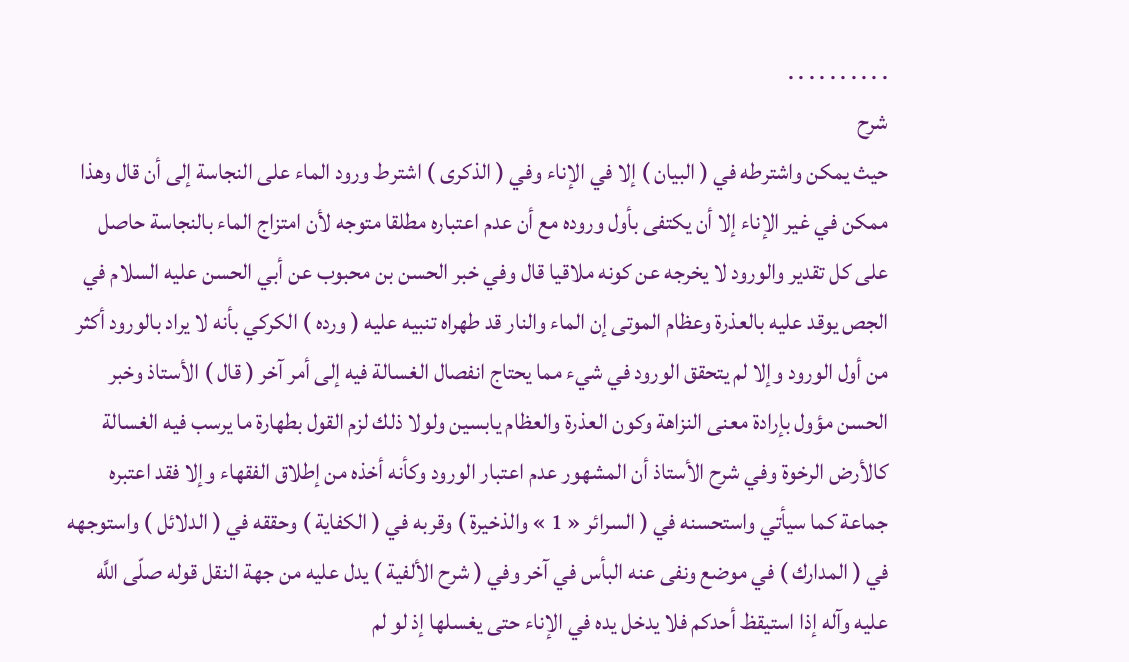. . . . . . . . . .
شرح
حيث يمكن واشترطه في ( البيان ) إلا في الإناء وفي ( الذكرى ) اشترط ورود الماء على النجاسة إلى أن قال وهذا ممكن في غير الإناء إلا أن يكتفى بأول وروده مع أن عدم اعتباره مطلقا متوجه لأن امتزاج الماء بالنجاسة حاصل على كل تقدير والورود لا يخرجه عن كونه ملاقيا قال وفي خبر الحسن بن محبوب عن أبي الحسن عليه السلام في الجص يوقد عليه بالعذرة وعظام الموتى إن الماء والنار قد طهراه تنبيه عليه ( ورده ) الكركي بأنه لا يراد بالورود أكثر من أول الورود وإلا لم يتحقق الورود في شيء مما يحتاج انفصال الغسالة فيه إلى أمر آخر ( قال ) الأستاذ وخبر الحسن مؤول بإرادة معنى النزاهة وكون العذرة والعظام يابسين ولولا ذلك لزم القول بطهارة ما يرسب فيه الغسالة كالأرض الرخوة وفي شرح الأستاذ أن المشهور عدم اعتبار الورود وكأنه أخذه من إطلاق الفقهاء وإلا فقد اعتبره جماعة كما سيأتي واستحسنه في ( السرائر « 1 » والذخيرة ) وقربه في ( الكفاية ) وحققه في ( الدلائل ) واستوجهه في ( المدارك ) في موضع ونفى عنه البأس في آخر وفي ( شرح الألفية ) يدل عليه من جهة النقل قوله صلّى اللَّه عليه وآله إذا استيقظ أحدكم فلا يدخل يده في الإناء حتى يغسلها إذ لو لم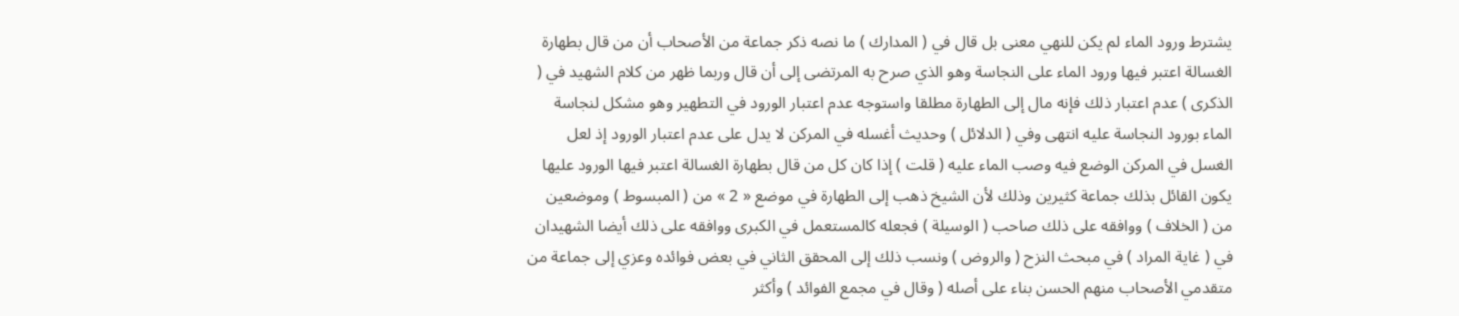يشترط ورود الماء لم يكن للنهي معنى بل قال في ( المدارك ) ما نصه ذكر جماعة من الأصحاب أن من قال بطهارة الغسالة اعتبر فيها ورود الماء على النجاسة وهو الذي صرح به المرتضى إلى أن قال وربما ظهر من كلام الشهيد في ( الذكرى ) عدم اعتبار ذلك فإنه مال إلى الطهارة مطلقا واستوجه عدم اعتبار الورود في التطهير وهو مشكل لنجاسة الماء بورود النجاسة عليه انتهى وفي ( الدلائل ) وحديث أغسله في المركن لا يدل على عدم اعتبار الورود إذ لعل الغسل في المركن الوضع فيه وصب الماء عليه ( قلت ) إذا كان كل من قال بطهارة الغسالة اعتبر فيها الورود عليها يكون القائل بذلك جماعة كثيرين وذلك لأن الشيخ ذهب إلى الطهارة في موضع « 2 » من ( المبسوط ) وموضعين من ( الخلاف ) ووافقه على ذلك صاحب ( الوسيلة ) فجعله كالمستعمل في الكبرى ووافقه على ذلك أيضا الشهيدان في ( غاية المراد ) في مبحث النزح ( والروض ) ونسب ذلك إلى المحقق الثاني في بعض فوائده وعزي إلى جماعة من متقدمي الأصحاب منهم الحسن بناء على أصله ( وقال في مجمع الفوائد ) وأكثر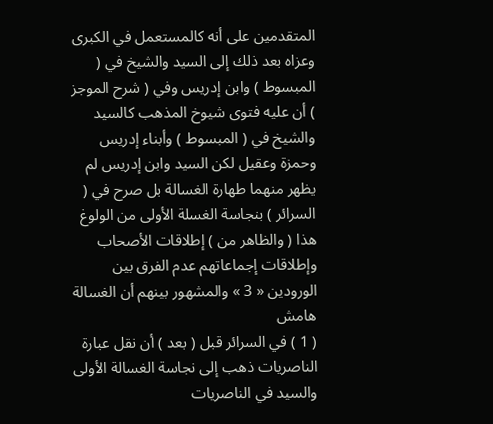المتقدمين على أنه كالمستعمل في الكبرى وعزاه بعد ذلك إلى السيد والشيخ في ( المبسوط ) وابن إدريس وفي ( شرح الموجز ) أن عليه فتوى شيوخ المذهب كالسيد والشيخ في ( المبسوط ) وأبناء إدريس وحمزة وعقيل لكن السيد وابن إدريس لم يظهر منهما طهارة الغسالة بل صرح في ( السرائر ) بنجاسة الغسلة الأولى من الولوغ هذا ( والظاهر من ) إطلاقات الأصحاب وإطلاقات إجماعاتهم عدم الفرق بين الورودين « 3 » والمشهور بينهم أن الغسالة
هامش
( 1 ) في السرائر قبل ( بعد ) أن نقل عبارة الناصريات ذهب إلى نجاسة الغسالة الأولى والسيد في الناصريات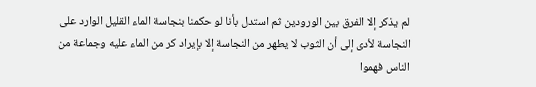لم يذكر إلا الفرق بين الورودين ثم استدل بأنا لو حكمنا بنجاسة الماء القليل الوارد على النجاسة لأدى إلى أن الثوب لا يطهر من النجاسة إلا بإيراد كر من الماء عليه وجماعة من الناس فهموا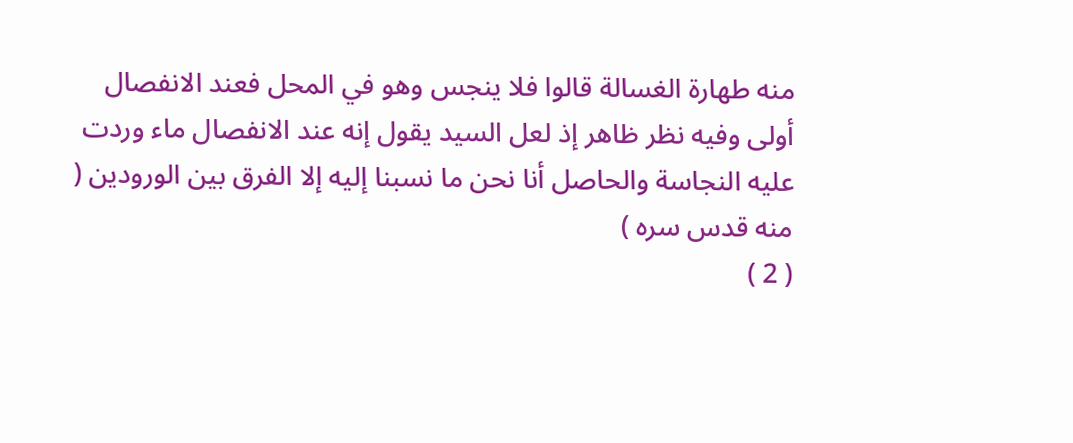منه طهارة الغسالة قالوا فلا ينجس وهو في المحل فعند الانفصال أولى وفيه نظر ظاهر إذ لعل السيد يقول إنه عند الانفصال ماء وردت عليه النجاسة والحاصل أنا نحن ما نسبنا إليه إلا الفرق بين الورودين ( منه قدس سره )
( 2 )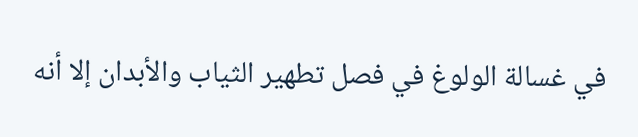في غسالة الولوغ في فصل تطهير الثياب والأبدان إلا أنه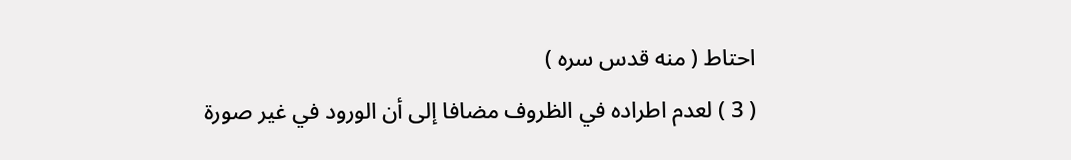احتاط ( منه قدس سره )
( 3 ) لعدم اطراده في الظروف مضافا إلى أن الورود في غير صورة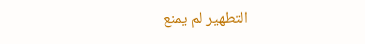التطهير لم يمنع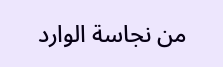من نجاسة الوارد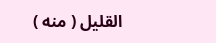القليل ( منه )